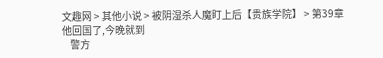文趣网 > 其他小说 > 被阴湿杀人魔盯上后【贵族学院】 > 第39章 他回国了,今晚就到
    警方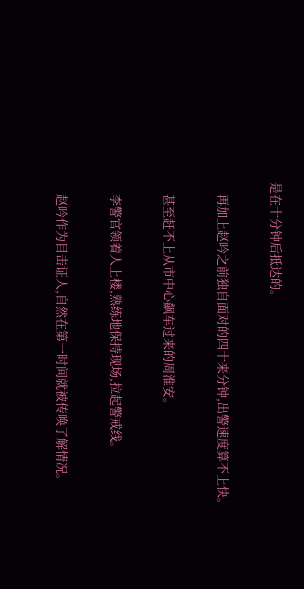是在十分钟后抵达的。

    再加上赵吟之前独自面对的四十来分钟,出警速度算不上快。

    甚至赶不上从市中心飙车过来的周淮安。

    李警官领着人上楼,熟练地保持现场,拉起警戒线。

    赵吟作为目击证人,自然在第一时间就被传唤了解情况。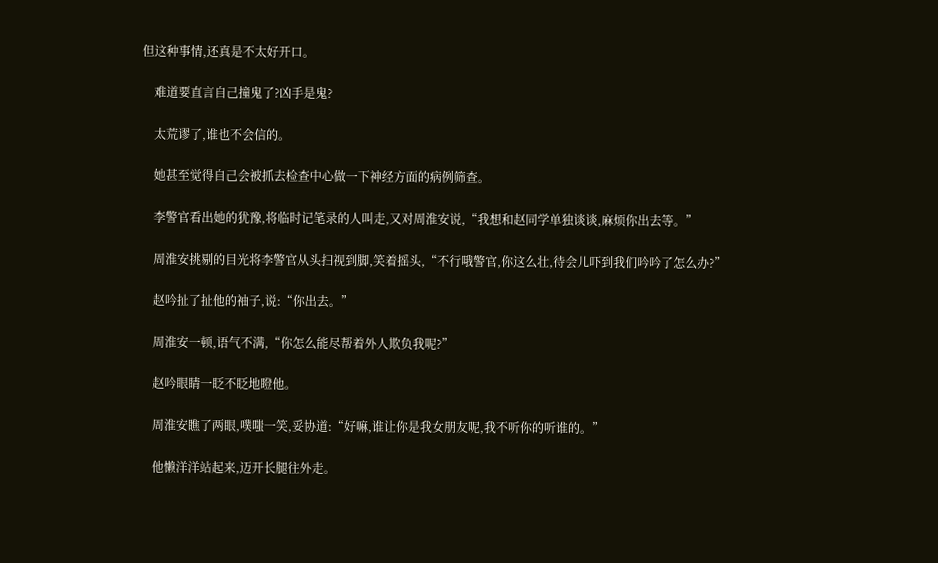但这种事情,还真是不太好开口。

    难道要直言自己撞鬼了?凶手是鬼?

    太荒谬了,谁也不会信的。

    她甚至觉得自己会被抓去检查中心做一下神经方面的病例筛查。

    李警官看出她的犹豫,将临时记笔录的人叫走,又对周淮安说,“我想和赵同学单独谈谈,麻烦你出去等。”

    周淮安挑剔的目光将李警官从头扫视到脚,笑着摇头,“不行哦警官,你这么壮,待会儿吓到我们吟吟了怎么办?”

    赵吟扯了扯他的袖子,说:“你出去。”

    周淮安一顿,语气不满,“你怎么能尽帮着外人欺负我呢?”

    赵吟眼睛一眨不眨地瞪他。

    周淮安瞧了两眼,噗嗤一笑,妥协道:“好嘛,谁让你是我女朋友呢,我不听你的听谁的。”

    他懒洋洋站起来,迈开长腿往外走。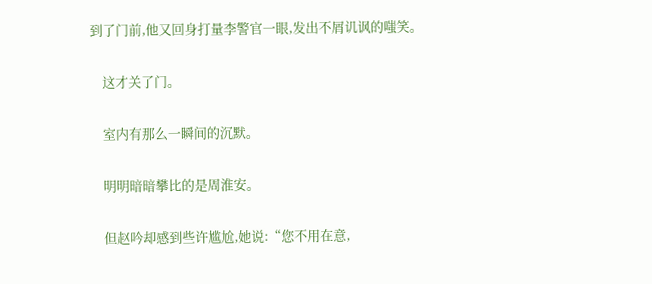到了门前,他又回身打量李警官一眼,发出不屑讥讽的嗤笑。

    这才关了门。

    室内有那么一瞬间的沉默。

    明明暗暗攀比的是周淮安。

    但赵吟却感到些许尴尬,她说:“您不用在意,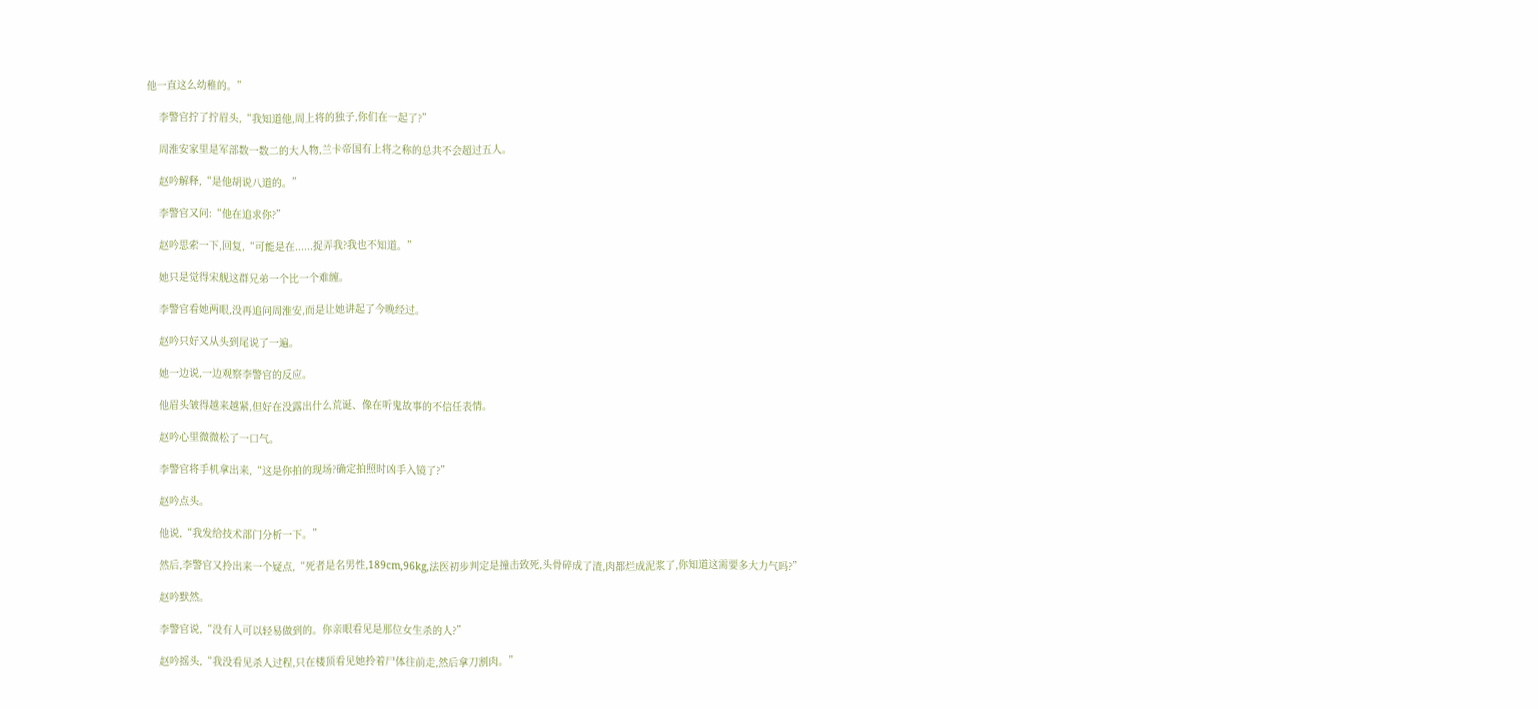他一直这么幼稚的。”

    李警官拧了拧眉头,“我知道他,周上将的独子,你们在一起了?”

    周淮安家里是军部数一数二的大人物,兰卡帝国有上将之称的总共不会超过五人。

    赵吟解释,“是他胡说八道的。”

    李警官又问:“他在追求你?”

    赵吟思索一下,回复,“可能是在......捉弄我?我也不知道。”

    她只是觉得宋舰这群兄弟一个比一个难缠。

    李警官看她两眼,没再追问周淮安,而是让她讲起了今晚经过。

    赵吟只好又从头到尾说了一遍。

    她一边说,一边观察李警官的反应。

    他眉头皱得越来越紧,但好在没露出什么荒诞、像在听鬼故事的不信任表情。

    赵吟心里微微松了一口气。

    李警官将手机拿出来,“这是你拍的现场?确定拍照时凶手入镜了?”

    赵吟点头。

    他说,“我发给技术部门分析一下。”

    然后,李警官又拎出来一个疑点,“死者是名男性,189cm,96kg,法医初步判定是撞击致死,头骨碎成了渣,肉都烂成泥浆了,你知道这需要多大力气吗?”

    赵吟默然。

    李警官说,“没有人可以轻易做到的。你亲眼看见是那位女生杀的人?”

    赵吟摇头,“我没看见杀人过程,只在楼顶看见她拎着尸体往前走,然后拿刀割肉。”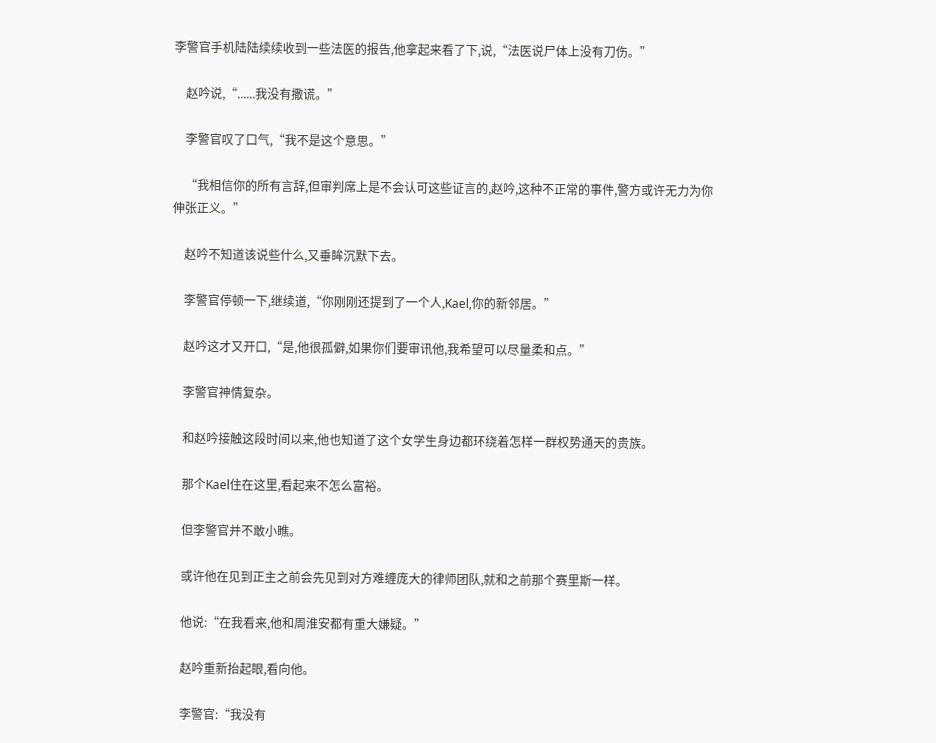李警官手机陆陆续续收到一些法医的报告,他拿起来看了下,说,“法医说尸体上没有刀伤。”

    赵吟说,“......我没有撒谎。”

    李警官叹了口气,“我不是这个意思。”

    “我相信你的所有言辞,但审判席上是不会认可这些证言的,赵吟,这种不正常的事件,警方或许无力为你伸张正义。”

    赵吟不知道该说些什么,又垂眸沉默下去。

    李警官停顿一下,继续道,“你刚刚还提到了一个人,Kael,你的新邻居。”

    赵吟这才又开口,“是,他很孤僻,如果你们要审讯他,我希望可以尽量柔和点。”

    李警官神情复杂。

    和赵吟接触这段时间以来,他也知道了这个女学生身边都环绕着怎样一群权势通天的贵族。

    那个Kael住在这里,看起来不怎么富裕。

    但李警官并不敢小瞧。

    或许他在见到正主之前会先见到对方难缠庞大的律师团队,就和之前那个赛里斯一样。

    他说:“在我看来,他和周淮安都有重大嫌疑。”

    赵吟重新抬起眼,看向他。

    李警官:“我没有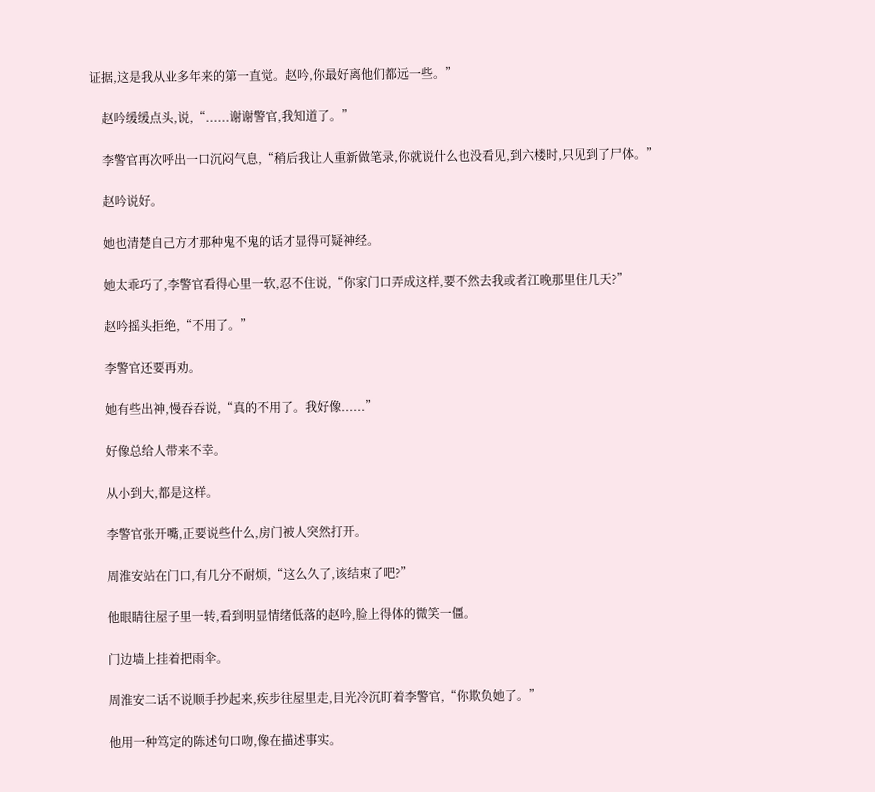证据,这是我从业多年来的第一直觉。赵吟,你最好离他们都远一些。”

    赵吟缓缓点头,说,“......谢谢警官,我知道了。”

    李警官再次呼出一口沉闷气息,“稍后我让人重新做笔录,你就说什么也没看见,到六楼时,只见到了尸体。”

    赵吟说好。

    她也清楚自己方才那种鬼不鬼的话才显得可疑神经。

    她太乖巧了,李警官看得心里一软,忍不住说,“你家门口弄成这样,要不然去我或者江晚那里住几天?”

    赵吟摇头拒绝,“不用了。”

    李警官还要再劝。

    她有些出神,慢吞吞说,“真的不用了。我好像......”

    好像总给人带来不幸。

    从小到大,都是这样。

    李警官张开嘴,正要说些什么,房门被人突然打开。

    周淮安站在门口,有几分不耐烦,“这么久了,该结束了吧?”

    他眼睛往屋子里一转,看到明显情绪低落的赵吟,脸上得体的微笑一僵。

    门边墙上挂着把雨伞。

    周淮安二话不说顺手抄起来,疾步往屋里走,目光冷沉盯着李警官,“你欺负她了。”

    他用一种笃定的陈述句口吻,像在描述事实。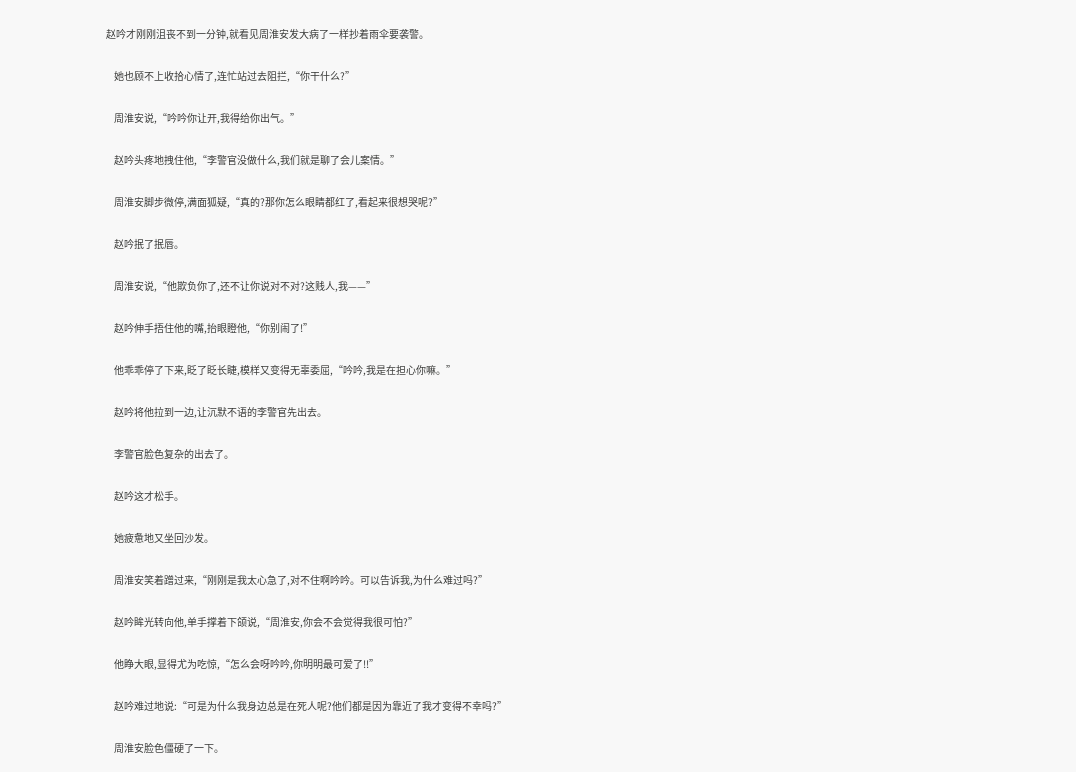赵吟才刚刚沮丧不到一分钟,就看见周淮安发大病了一样抄着雨伞要袭警。

    她也顾不上收拾心情了,连忙站过去阻拦,“你干什么?”

    周淮安说,“吟吟你让开,我得给你出气。”

    赵吟头疼地拽住他,“李警官没做什么,我们就是聊了会儿案情。”

    周淮安脚步微停,满面狐疑,“真的?那你怎么眼睛都红了,看起来很想哭呢?”

    赵吟抿了抿唇。

    周淮安说,“他欺负你了,还不让你说对不对?这贱人,我——”

    赵吟伸手捂住他的嘴,抬眼瞪他,“你别闹了!”

    他乖乖停了下来,眨了眨长睫,模样又变得无辜委屈,“吟吟,我是在担心你嘛。”

    赵吟将他拉到一边,让沉默不语的李警官先出去。

    李警官脸色复杂的出去了。

    赵吟这才松手。

    她疲惫地又坐回沙发。

    周淮安笑着蹭过来,“刚刚是我太心急了,对不住啊吟吟。可以告诉我,为什么难过吗?”

    赵吟眸光转向他,单手撑着下颌说,“周淮安,你会不会觉得我很可怕?”

    他睁大眼,显得尤为吃惊,“怎么会呀吟吟,你明明最可爱了!!”

    赵吟难过地说:“可是为什么我身边总是在死人呢?他们都是因为靠近了我才变得不幸吗?”

    周淮安脸色僵硬了一下。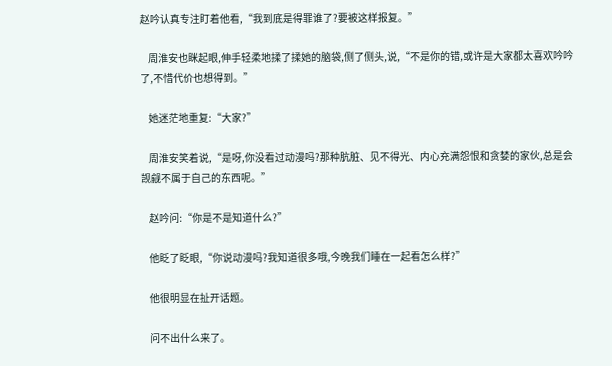赵吟认真专注盯着他看,“我到底是得罪谁了?要被这样报复。”

    周淮安也眯起眼,伸手轻柔地揉了揉她的脑袋,侧了侧头,说,“不是你的错,或许是大家都太喜欢吟吟了,不惜代价也想得到。”

    她迷茫地重复:“大家?”

    周淮安笑着说,“是呀,你没看过动漫吗?那种肮脏、见不得光、内心充满怨恨和贪婪的家伙,总是会觊觎不属于自己的东西呢。”

    赵吟问:“你是不是知道什么?”

    他眨了眨眼,“你说动漫吗?我知道很多哦,今晚我们睡在一起看怎么样?”

    他很明显在扯开话题。

    问不出什么来了。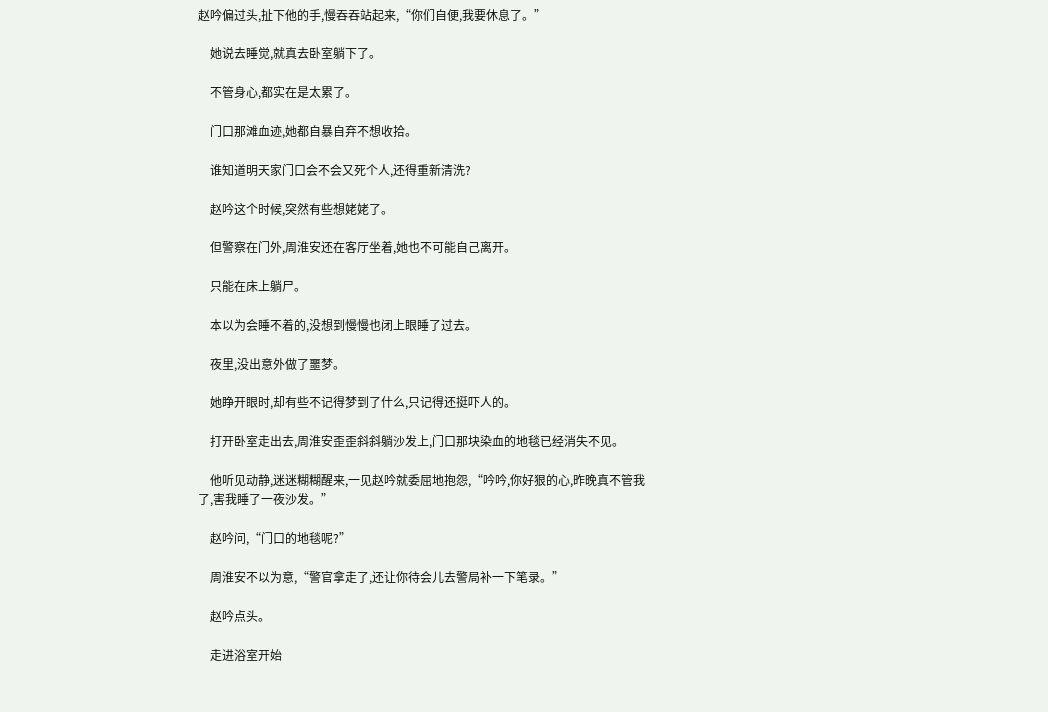赵吟偏过头,扯下他的手,慢吞吞站起来,“你们自便,我要休息了。”

    她说去睡觉,就真去卧室躺下了。

    不管身心,都实在是太累了。

    门口那滩血迹,她都自暴自弃不想收拾。

    谁知道明天家门口会不会又死个人,还得重新清洗?

    赵吟这个时候,突然有些想姥姥了。

    但警察在门外,周淮安还在客厅坐着,她也不可能自己离开。

    只能在床上躺尸。

    本以为会睡不着的,没想到慢慢也闭上眼睡了过去。

    夜里,没出意外做了噩梦。

    她睁开眼时,却有些不记得梦到了什么,只记得还挺吓人的。

    打开卧室走出去,周淮安歪歪斜斜躺沙发上,门口那块染血的地毯已经消失不见。

    他听见动静,迷迷糊糊醒来,一见赵吟就委屈地抱怨,“吟吟,你好狠的心,昨晚真不管我了,害我睡了一夜沙发。”

    赵吟问,“门口的地毯呢?”

    周淮安不以为意,“警官拿走了,还让你待会儿去警局补一下笔录。”

    赵吟点头。

    走进浴室开始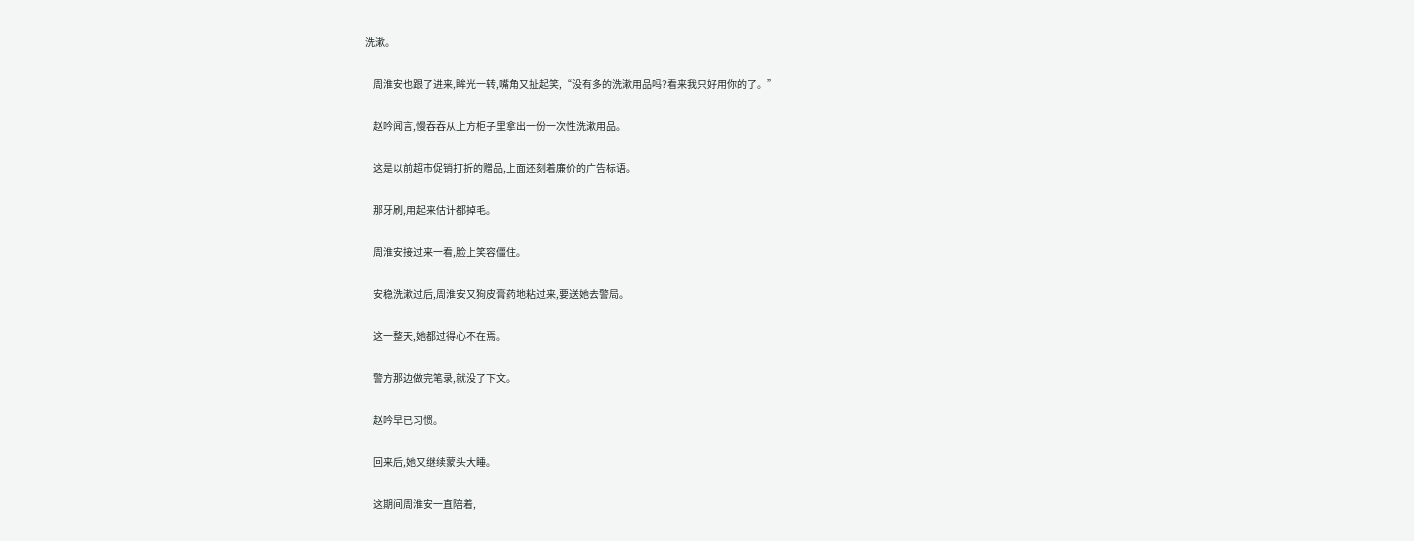洗漱。

    周淮安也跟了进来,眸光一转,嘴角又扯起笑,“没有多的洗漱用品吗?看来我只好用你的了。”

    赵吟闻言,慢吞吞从上方柜子里拿出一份一次性洗漱用品。

    这是以前超市促销打折的赠品,上面还刻着廉价的广告标语。

    那牙刷,用起来估计都掉毛。

    周淮安接过来一看,脸上笑容僵住。

    安稳洗漱过后,周淮安又狗皮膏药地粘过来,要送她去警局。

    这一整天,她都过得心不在焉。

    警方那边做完笔录,就没了下文。

    赵吟早已习惯。

    回来后,她又继续蒙头大睡。

    这期间周淮安一直陪着,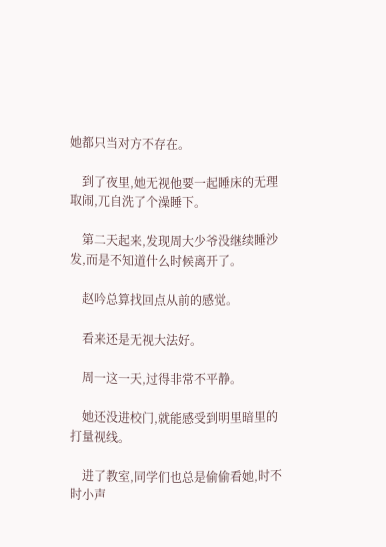她都只当对方不存在。

    到了夜里,她无视他要一起睡床的无理取闹,兀自洗了个澡睡下。

    第二天起来,发现周大少爷没继续睡沙发,而是不知道什么时候离开了。

    赵吟总算找回点从前的感觉。

    看来还是无视大法好。

    周一这一天,过得非常不平静。

    她还没进校门,就能感受到明里暗里的打量视线。

    进了教室,同学们也总是偷偷看她,时不时小声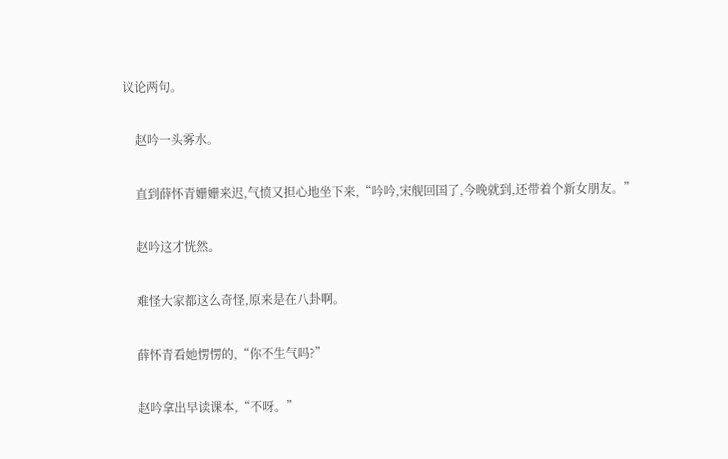议论两句。

    赵吟一头雾水。

    直到薛怀青姗姗来迟,气愤又担心地坐下来,“吟吟,宋舰回国了,今晚就到,还带着个新女朋友。”

    赵吟这才恍然。

    难怪大家都这么奇怪,原来是在八卦啊。

    薛怀青看她愣愣的,“你不生气吗?”

    赵吟拿出早读课本,“不呀。”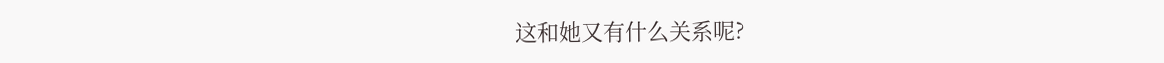这和她又有什么关系呢?